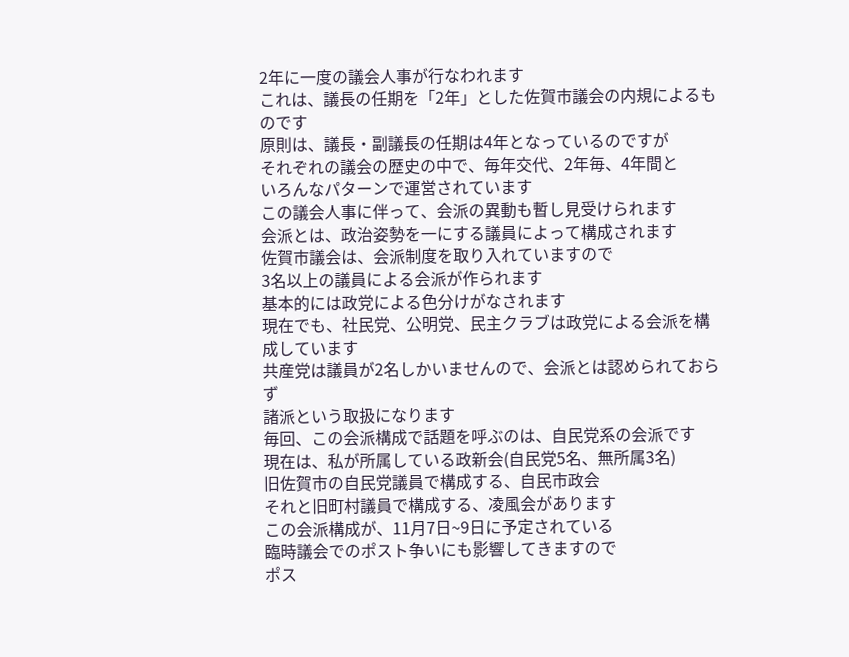2年に一度の議会人事が行なわれます
これは、議長の任期を「2年」とした佐賀市議会の内規によるものです
原則は、議長・副議長の任期は4年となっているのですが
それぞれの議会の歴史の中で、毎年交代、2年毎、4年間と
いろんなパターンで運営されています
この議会人事に伴って、会派の異動も暫し見受けられます
会派とは、政治姿勢を一にする議員によって構成されます
佐賀市議会は、会派制度を取り入れていますので
3名以上の議員による会派が作られます
基本的には政党による色分けがなされます
現在でも、社民党、公明党、民主クラブは政党による会派を構成しています
共産党は議員が2名しかいませんので、会派とは認められておらず
諸派という取扱になります
毎回、この会派構成で話題を呼ぶのは、自民党系の会派です
現在は、私が所属している政新会(自民党5名、無所属3名)
旧佐賀市の自民党議員で構成する、自民市政会
それと旧町村議員で構成する、凌風会があります
この会派構成が、11月7日~9日に予定されている
臨時議会でのポスト争いにも影響してきますので
ポス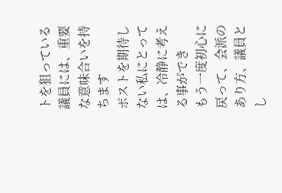トを狙っている議員には、重要な意味合いを持ちます
ポストを期待しない私にとっては、冷静に考える事ができ
もう一度初心に戻って、会派のあり方、議員とし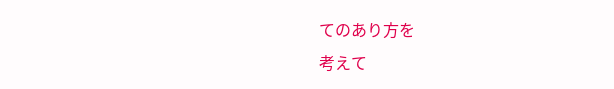てのあり方を
考えて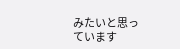みたいと思っています